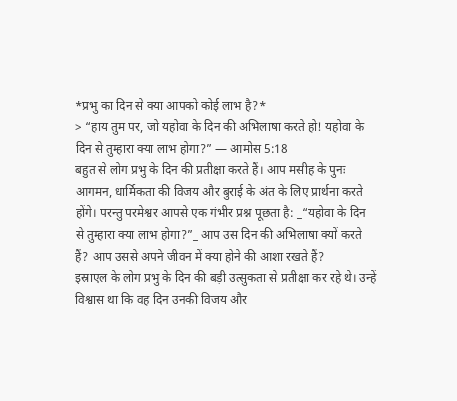*प्रभु का दिन से क्या आपको कोई लाभ है?*
> “हाय तुम पर, जो यहोवा के दिन की अभिलाषा करते हो! यहोवा के दिन से तुम्हारा क्या लाभ होगा?” — आमोस 5:18
बहुत से लोग प्रभु के दिन की प्रतीक्षा करते हैं। आप मसीह के पुनः आगमन, धार्मिकता की विजय और बुराई के अंत के लिए प्रार्थना करते होंगे। परन्तु परमेश्वर आपसे एक गंभीर प्रश्न पूछता है: _“यहोवा के दिन से तुम्हारा क्या लाभ होगा?”_ आप उस दिन की अभिलाषा क्यों करते हैं? आप उससे अपने जीवन में क्या होने की आशा रखते हैं?
इस्राएल के लोग प्रभु के दिन की बड़ी उत्सुकता से प्रतीक्षा कर रहे थे। उन्हें विश्वास था कि वह दिन उनकी विजय और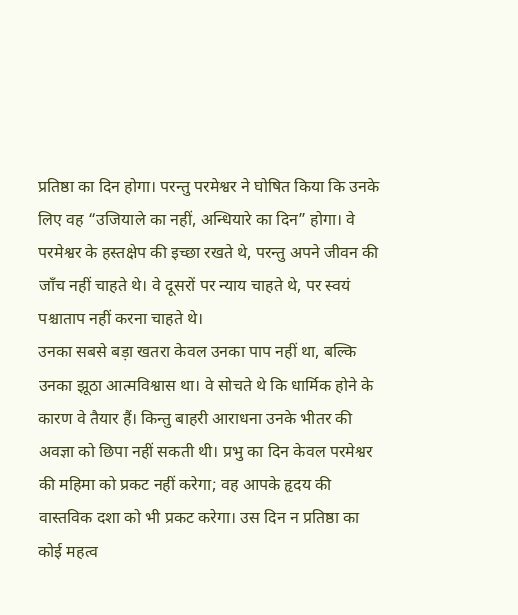प्रतिष्ठा का दिन होगा। परन्तु परमेश्वर ने घोषित किया कि उनके लिए वह “उजियाले का नहीं, अन्धियारे का दिन” होगा। वे परमेश्वर के हस्तक्षेप की इच्छा रखते थे, परन्तु अपने जीवन की जाँच नहीं चाहते थे। वे दूसरों पर न्याय चाहते थे, पर स्वयं पश्चाताप नहीं करना चाहते थे।
उनका सबसे बड़ा खतरा केवल उनका पाप नहीं था, बल्कि उनका झूठा आत्मविश्वास था। वे सोचते थे कि धार्मिक होने के कारण वे तैयार हैं। किन्तु बाहरी आराधना उनके भीतर की अवज्ञा को छिपा नहीं सकती थी। प्रभु का दिन केवल परमेश्वर की महिमा को प्रकट नहीं करेगा; वह आपके हृदय की वास्तविक दशा को भी प्रकट करेगा। उस दिन न प्रतिष्ठा का कोई महत्व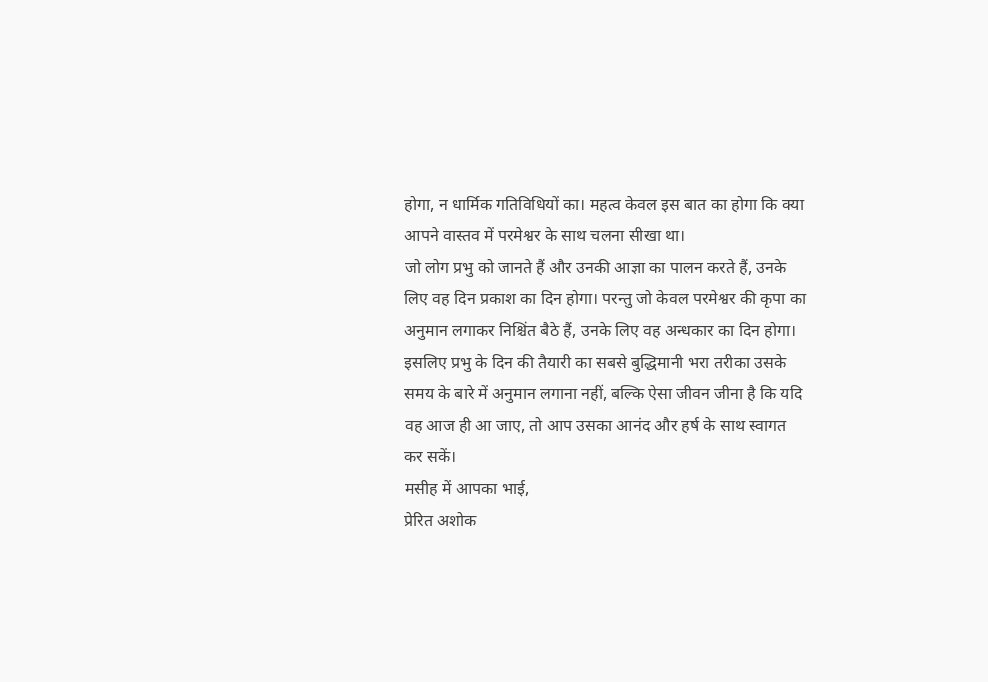होगा, न धार्मिक गतिविधियों का। महत्व केवल इस बात का होगा कि क्या आपने वास्तव में परमेश्वर के साथ चलना सीखा था।
जो लोग प्रभु को जानते हैं और उनकी आज्ञा का पालन करते हैं, उनके लिए वह दिन प्रकाश का दिन होगा। परन्तु जो केवल परमेश्वर की कृपा का अनुमान लगाकर निश्चिंत बैठे हैं, उनके लिए वह अन्धकार का दिन होगा। इसलिए प्रभु के दिन की तैयारी का सबसे बुद्धिमानी भरा तरीका उसके समय के बारे में अनुमान लगाना नहीं, बल्कि ऐसा जीवन जीना है कि यदि वह आज ही आ जाए, तो आप उसका आनंद और हर्ष के साथ स्वागत कर सकें।
मसीह में आपका भाई,
प्रेरित अशोक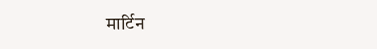मार्टिन